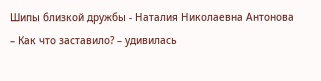Шипы близкой дружбы - Наталия Николаевна Антонова
– Как что заставило? – удивилась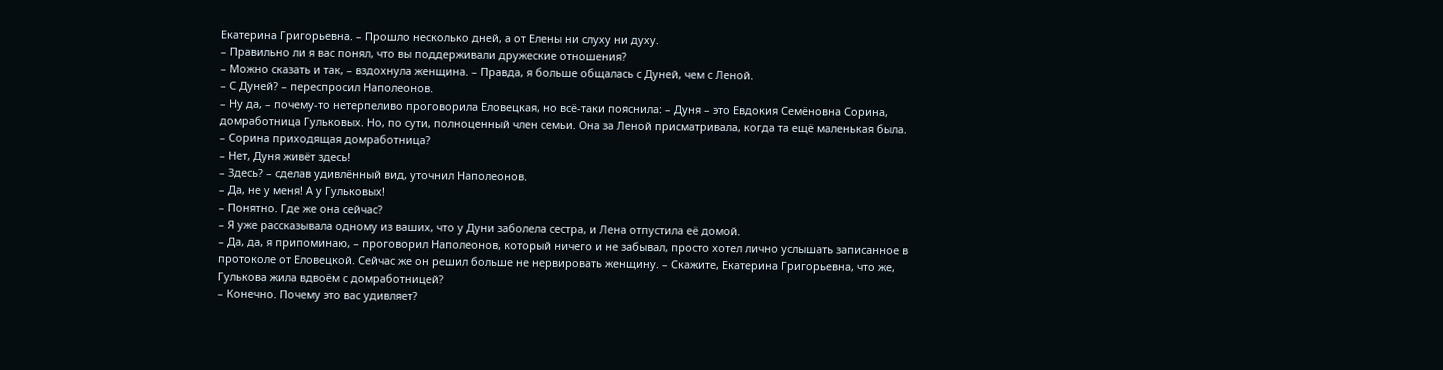Екатерина Григорьевна. – Прошло несколько дней, а от Елены ни слуху ни духу.
– Правильно ли я вас понял, что вы поддерживали дружеские отношения?
– Можно сказать и так, – вздохнула женщина. – Правда, я больше общалась с Дуней, чем с Леной.
– С Дуней? – переспросил Наполеонов.
– Ну да, – почему-то нетерпеливо проговорила Еловецкая, но всё-таки пояснила: – Дуня – это Евдокия Семёновна Сорина, домработница Гульковых. Но, по сути, полноценный член семьи. Она за Леной присматривала, когда та ещё маленькая была.
– Сорина приходящая домработница?
– Нет, Дуня живёт здесь!
– Здесь? – сделав удивлённый вид, уточнил Наполеонов.
– Да, не у меня! А у Гульковых!
– Понятно. Где же она сейчас?
– Я уже рассказывала одному из ваших, что у Дуни заболела сестра, и Лена отпустила её домой.
– Да, да, я припоминаю, – проговорил Наполеонов, который ничего и не забывал, просто хотел лично услышать записанное в протоколе от Еловецкой. Сейчас же он решил больше не нервировать женщину. – Скажите, Екатерина Григорьевна, что же, Гулькова жила вдвоём с домработницей?
– Конечно. Почему это вас удивляет?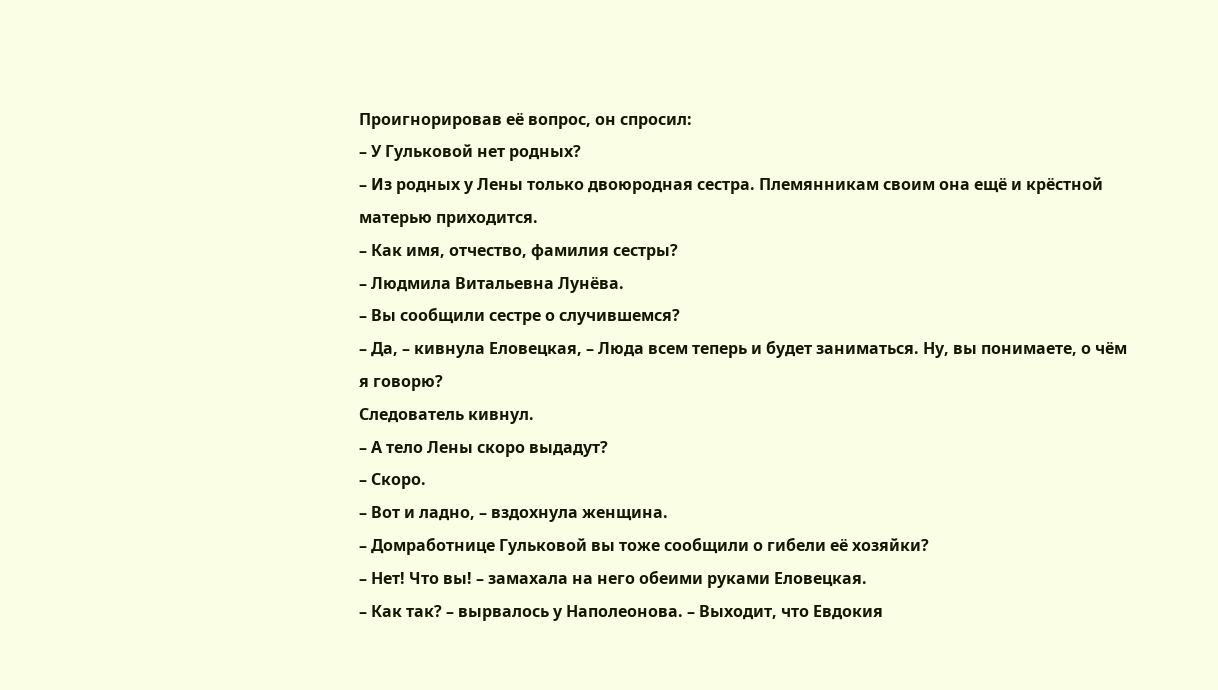Проигнорировав её вопрос, он спросил:
– У Гульковой нет родных?
– Из родных у Лены только двоюродная сестра. Племянникам своим она ещё и крёстной матерью приходится.
– Как имя, отчество, фамилия сестры?
– Людмила Витальевна Лунёва.
– Вы сообщили сестре о случившемся?
– Да, – кивнула Еловецкая, – Люда всем теперь и будет заниматься. Ну, вы понимаете, о чём я говорю?
Следователь кивнул.
– А тело Лены скоро выдадут?
– Скоро.
– Вот и ладно, – вздохнула женщина.
– Домработнице Гульковой вы тоже сообщили о гибели её хозяйки?
– Нет! Что вы! – замахала на него обеими руками Еловецкая.
– Как так? – вырвалось у Наполеонова. – Выходит, что Евдокия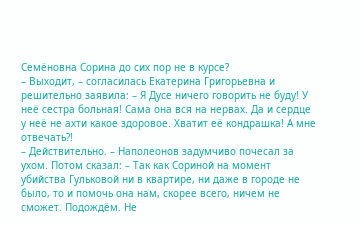Семёновна Сорина до сих пор не в курсе?
– Выходит, – согласилась Екатерина Григорьевна и решительно заявила: – Я Дусе ничего говорить не буду! У неё сестра больная! Сама она вся на нервах. Да и сердце у неё не ахти какое здоровое. Хватит её кондрашка! А мне отвечать?!
– Действительно. – Наполеонов задумчиво почесал за ухом. Потом сказал: – Так как Сориной на момент убийства Гульковой ни в квартире, ни даже в городе не было, то и помочь она нам, скорее всего, ничем не сможет. Подождём. Не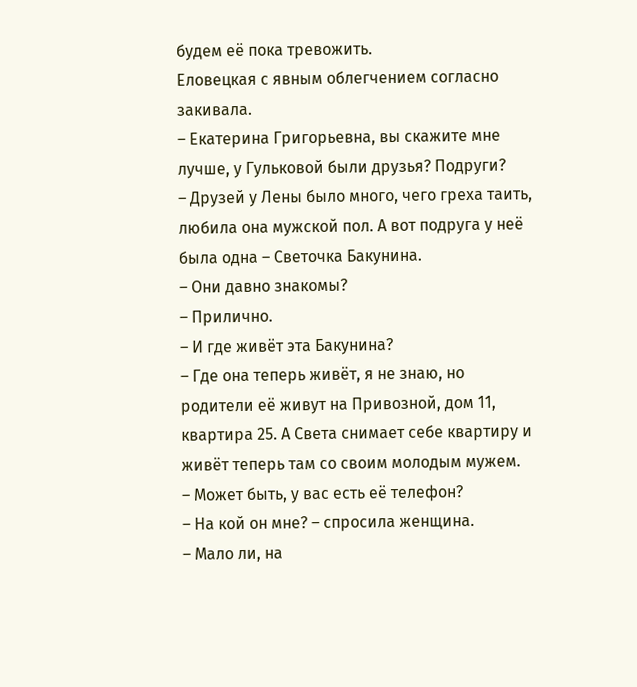будем её пока тревожить.
Еловецкая с явным облегчением согласно закивала.
– Екатерина Григорьевна, вы скажите мне лучше, у Гульковой были друзья? Подруги?
– Друзей у Лены было много, чего греха таить, любила она мужской пол. А вот подруга у неё была одна – Светочка Бакунина.
– Они давно знакомы?
– Прилично.
– И где живёт эта Бакунина?
– Где она теперь живёт, я не знаю, но родители её живут на Привозной, дом 11, квартира 25. А Света снимает себе квартиру и живёт теперь там со своим молодым мужем.
– Может быть, у вас есть её телефон?
– На кой он мне? – спросила женщина.
– Мало ли, на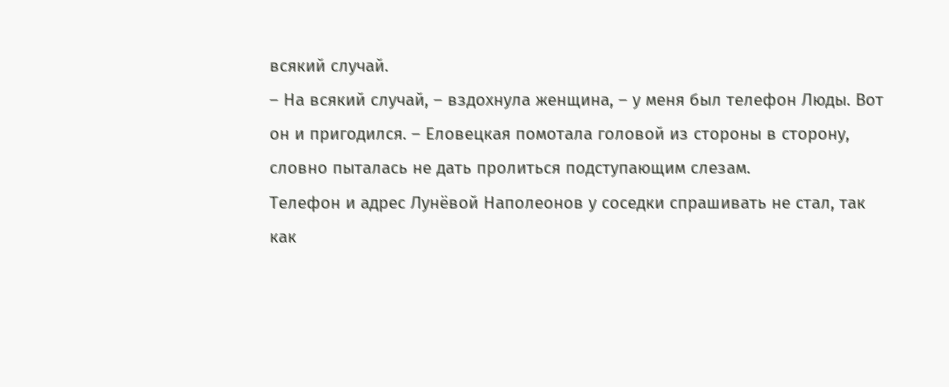всякий случай.
– На всякий случай, – вздохнула женщина, – у меня был телефон Люды. Вот он и пригодился. – Еловецкая помотала головой из стороны в сторону, словно пыталась не дать пролиться подступающим слезам.
Телефон и адрес Лунёвой Наполеонов у соседки спрашивать не стал, так как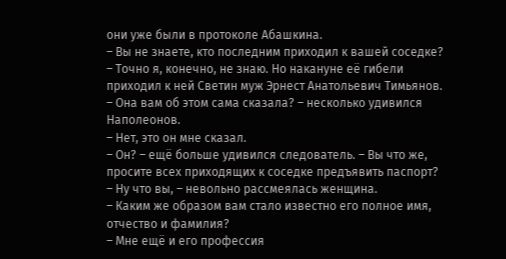они уже были в протоколе Абашкина.
– Вы не знаете, кто последним приходил к вашей соседке?
– Точно я, конечно, не знаю. Но накануне её гибели приходил к ней Светин муж Эрнест Анатольевич Тимьянов.
– Она вам об этом сама сказала? – несколько удивился Наполеонов.
– Нет, это он мне сказал.
– Он? – ещё больше удивился следователь. – Вы что же, просите всех приходящих к соседке предъявить паспорт?
– Ну что вы, – невольно рассмеялась женщина.
– Каким же образом вам стало известно его полное имя, отчество и фамилия?
– Мне ещё и его профессия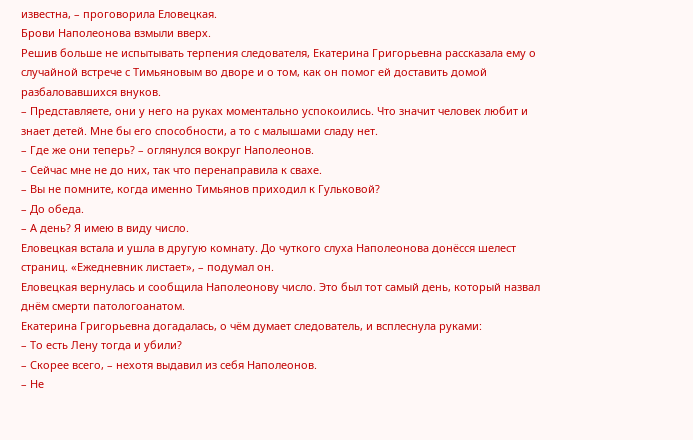известна, – проговорила Еловецкая.
Брови Наполеонова взмыли вверх.
Решив больше не испытывать терпения следователя, Екатерина Григорьевна рассказала ему о случайной встрече с Тимьяновым во дворе и о том, как он помог ей доставить домой разбаловавшихся внуков.
– Представляете, они у него на руках моментально успокоились. Что значит человек любит и знает детей. Мне бы его способности, а то с малышами сладу нет.
– Где же они теперь? – оглянулся вокруг Наполеонов.
– Сейчас мне не до них, так что перенаправила к свахе.
– Вы не помните, когда именно Тимьянов приходил к Гульковой?
– До обеда.
– А день? Я имею в виду число.
Еловецкая встала и ушла в другую комнату. До чуткого слуха Наполеонова донёсся шелест страниц. «Ежедневник листает», – подумал он.
Еловецкая вернулась и сообщила Наполеонову число. Это был тот самый день, который назвал днём смерти патологоанатом.
Екатерина Григорьевна догадалась, о чём думает следователь, и всплеснула руками:
– То есть Лену тогда и убили?
– Скорее всего, – нехотя выдавил из себя Наполеонов.
– Не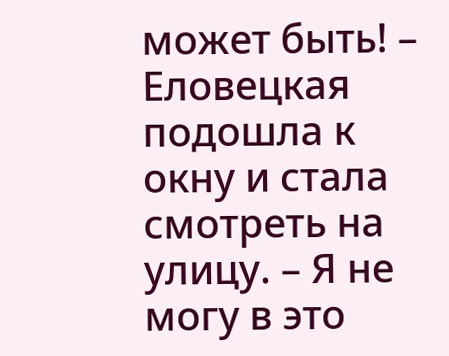может быть! – Еловецкая подошла к окну и стала смотреть на улицу. – Я не могу в это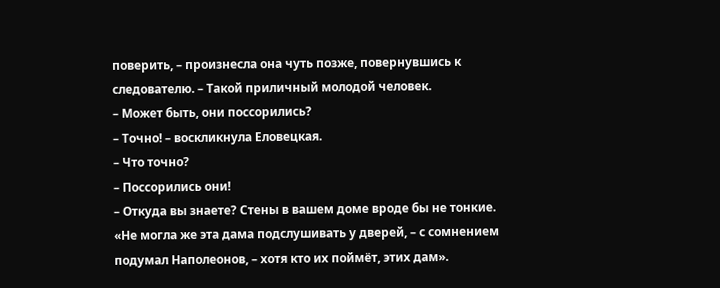поверить, – произнесла она чуть позже, повернувшись к следователю. – Такой приличный молодой человек.
– Может быть, они поссорились?
– Точно! – воскликнула Еловецкая.
– Что точно?
– Поссорились они!
– Откуда вы знаете? Стены в вашем доме вроде бы не тонкие.
«Не могла же эта дама подслушивать у дверей, – с сомнением подумал Наполеонов, – хотя кто их поймёт, этих дам».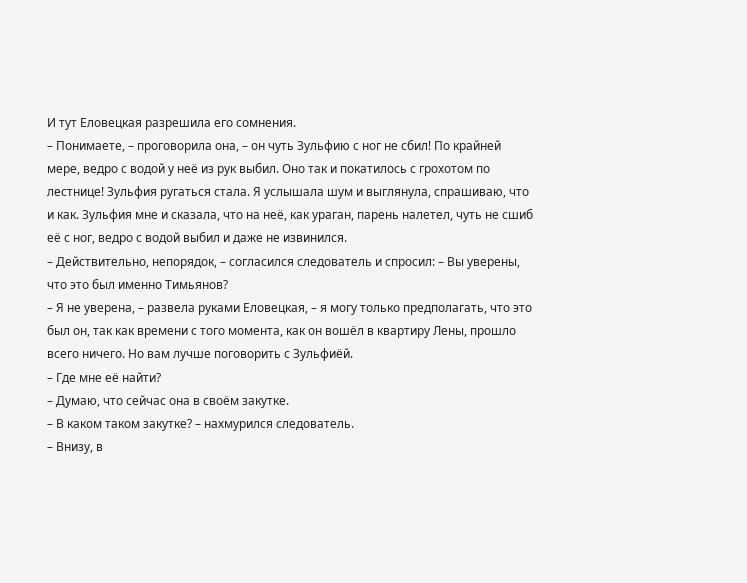И тут Еловецкая разрешила его сомнения.
– Понимаете, – проговорила она, – он чуть Зульфию с ног не сбил! По крайней мере, ведро с водой у неё из рук выбил. Оно так и покатилось с грохотом по лестнице! Зульфия ругаться стала. Я услышала шум и выглянула, спрашиваю, что и как. Зульфия мне и сказала, что на неё, как ураган, парень налетел, чуть не сшиб её с ног, ведро с водой выбил и даже не извинился.
– Действительно, непорядок, – согласился следователь и спросил: – Вы уверены, что это был именно Тимьянов?
– Я не уверена, – развела руками Еловецкая, – я могу только предполагать, что это был он, так как времени с того момента, как он вошёл в квартиру Лены, прошло всего ничего. Но вам лучше поговорить с Зульфиёй.
– Где мне её найти?
– Думаю, что сейчас она в своём закутке.
– В каком таком закутке? – нахмурился следователь.
– Внизу, в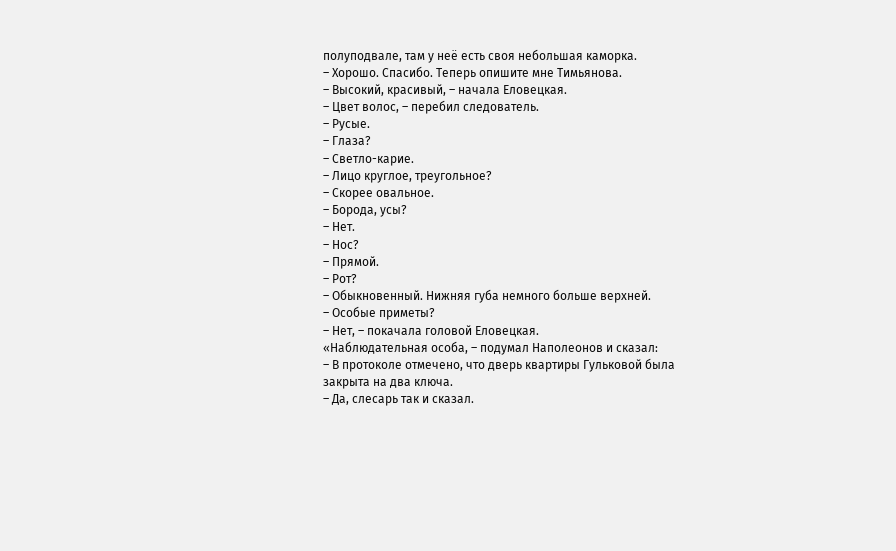полуподвале, там у неё есть своя небольшая каморка.
– Хорошо. Спасибо. Теперь опишите мне Тимьянова.
– Высокий, красивый, – начала Еловецкая.
– Цвет волос, – перебил следователь.
– Русые.
– Глаза?
– Светло-карие.
– Лицо круглое, треугольное?
– Скорее овальное.
– Борода, усы?
– Нет.
– Нос?
– Прямой.
– Рот?
– Обыкновенный. Нижняя губа немного больше верхней.
– Особые приметы?
– Нет, – покачала головой Еловецкая.
«Наблюдательная особа, – подумал Наполеонов и сказал:
– В протоколе отмечено, что дверь квартиры Гульковой была закрыта на два ключа.
– Да, слесарь так и сказал.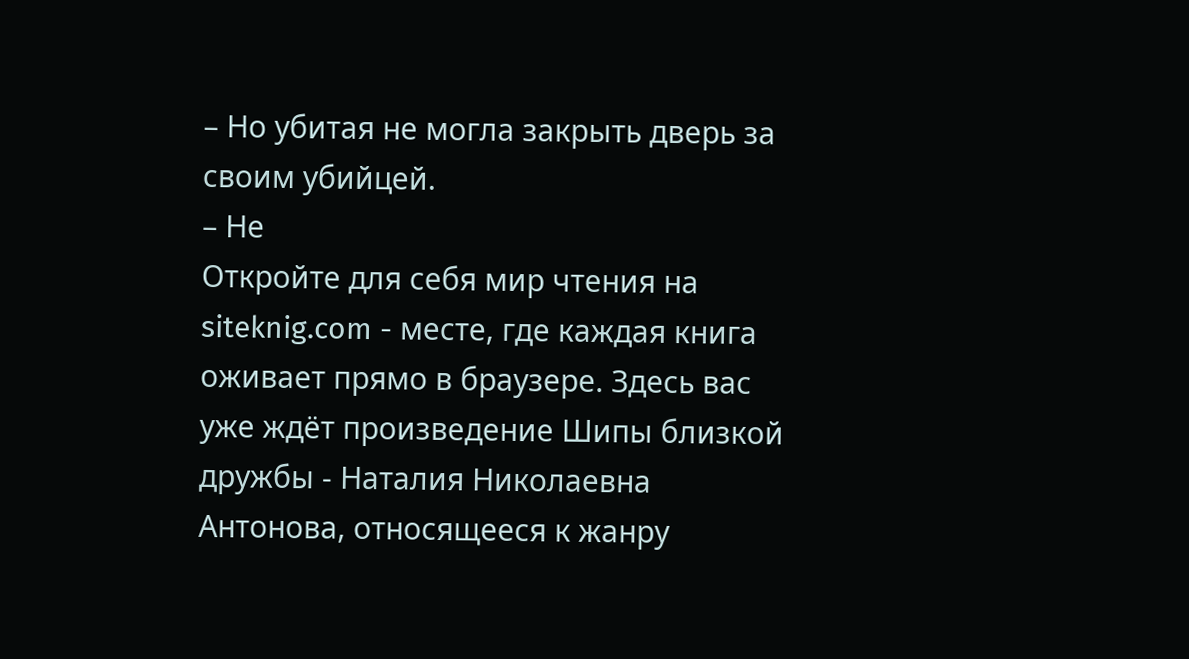– Но убитая не могла закрыть дверь за своим убийцей.
– Не
Откройте для себя мир чтения на siteknig.com - месте, где каждая книга оживает прямо в браузере. Здесь вас уже ждёт произведение Шипы близкой дружбы - Наталия Николаевна Антонова, относящееся к жанру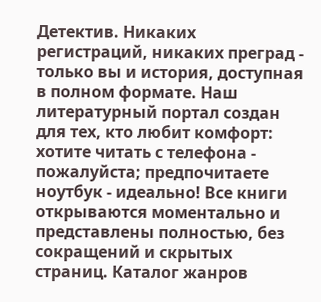Детектив. Никаких регистраций, никаких преград - только вы и история, доступная в полном формате. Наш литературный портал создан для тех, кто любит комфорт: хотите читать с телефона - пожалуйста; предпочитаете ноутбук - идеально! Все книги открываются моментально и представлены полностью, без сокращений и скрытых страниц. Каталог жанров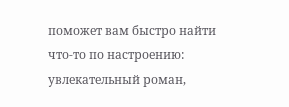поможет вам быстро найти что-то по настроению: увлекательный роман,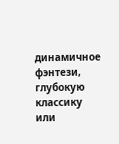динамичное фэнтези, глубокую классику или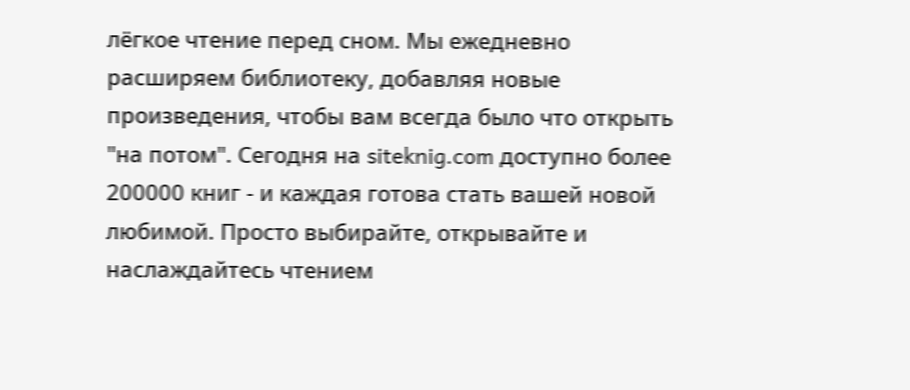лёгкое чтение перед сном. Мы ежедневно расширяем библиотеку, добавляя новые произведения, чтобы вам всегда было что открыть "на потом". Сегодня на siteknig.com доступно более 200000 книг - и каждая готова стать вашей новой любимой. Просто выбирайте, открывайте и наслаждайтесь чтением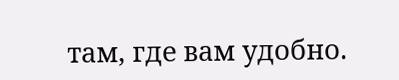там, где вам удобно.